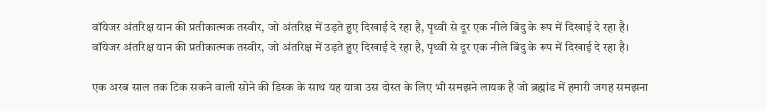वॉयेजर अंतरिक्ष यान की प्रतीकात्मक तस्वीर, जो अंतरिक्ष में उड़ते हुए दिखाई दे रहा है, पृथ्वी से दूर एक नीले बिंदु के रूप में दिखाई दे रहा है।
वॉयेजर अंतरिक्ष यान की प्रतीकात्मक तस्वीर, जो अंतरिक्ष में उड़ते हुए दिखाई दे रहा है, पृथ्वी से दूर एक नीले बिंदु के रूप में दिखाई दे रहा है।

एक अरब साल तक टिक सकने वाली सोने की डिस्क के साथ यह यात्रा उस दोस्त के लिए भी समझने लायक है जो ब्रह्मांड में हमारी जगह समझना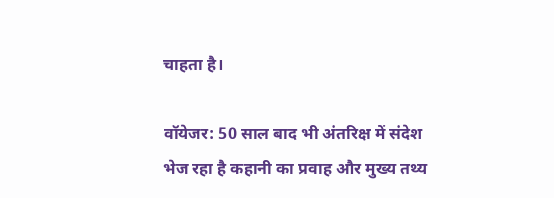चाहता है।

वॉयेजर: 50 साल बाद भी अंतरिक्ष में संदेश भेज रहा है कहानी का प्रवाह और मुख्य तथ्य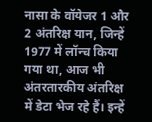नासा के वॉयेजर 1 और 2 अंतरिक्ष यान, जिन्हें 1977 में लॉन्च किया गया था, आज भी अंतरतारकीय अंतरिक्ष में डेटा भेज रहे हैं। इन्हें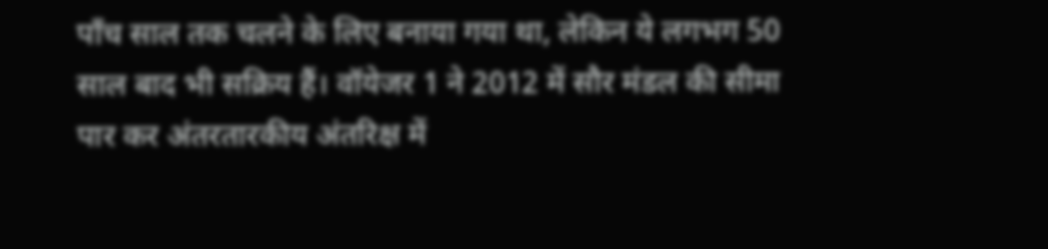पाँच साल तक चलने के लिए बनाया गया था, लेकिन ये लगभग 50 साल बाद भी सक्रिय हैं। वॉयेजर 1 ने 2012 में सौर मंडल की सीमा पार कर अंतरतारकीय अंतरिक्ष में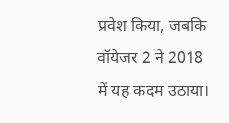प्रवेश किया, जबकि वॉयेजर 2 ने 2018 में यह कदम उठाया।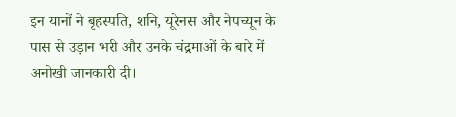इन यानों ने बृहस्पति, शनि, यूरेनस और नेपच्यून के पास से उड़ान भरी और उनके चंद्रमाओं के बारे में अनोखी जानकारी दी।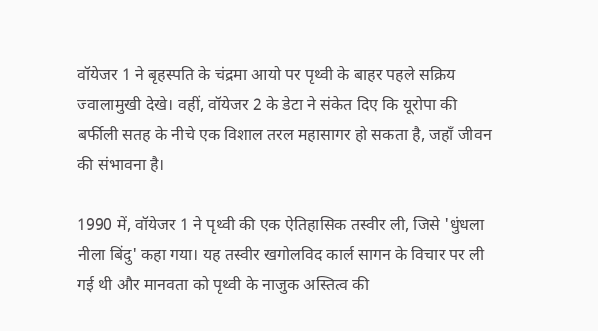वॉयेजर 1 ने बृहस्पति के चंद्रमा आयो पर पृथ्वी के बाहर पहले सक्रिय ज्वालामुखी देखे। वहीं, वॉयेजर 2 के डेटा ने संकेत दिए कि यूरोपा की बर्फीली सतह के नीचे एक विशाल तरल महासागर हो सकता है, जहाँ जीवन की संभावना है।

1990 में, वॉयेजर 1 ने पृथ्वी की एक ऐतिहासिक तस्वीर ली, जिसे 'धुंधला नीला बिंदु' कहा गया। यह तस्वीर खगोलविद कार्ल सागन के विचार पर ली गई थी और मानवता को पृथ्वी के नाजुक अस्तित्व की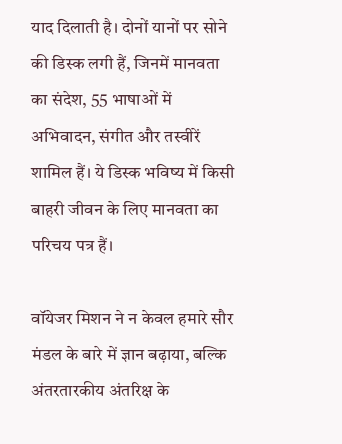याद दिलाती है। दोनों यानों पर सोने की डिस्क लगी हैं, जिनमें मानवता का संदेश, 55 भाषाओं में अभिवादन, संगीत और तस्वीरें शामिल हैं। ये डिस्क भविष्य में किसी बाहरी जीवन के लिए मानवता का परिचय पत्र हैं।

वॉयेजर मिशन ने न केवल हमारे सौर मंडल के बारे में ज्ञान बढ़ाया, बल्कि अंतरतारकीय अंतरिक्ष के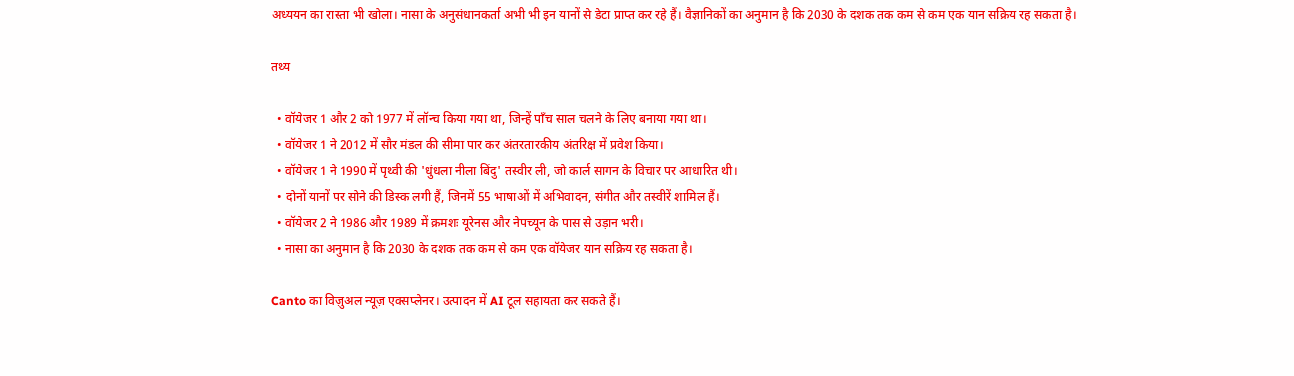अध्ययन का रास्ता भी खोला। नासा के अनुसंधानकर्ता अभी भी इन यानों से डेटा प्राप्त कर रहे हैं। वैज्ञानिकों का अनुमान है कि 2030 के दशक तक कम से कम एक यान सक्रिय रह सकता है।

तथ्य

  • वॉयेजर 1 और 2 को 1977 में लॉन्च किया गया था, जिन्हें पाँच साल चलने के लिए बनाया गया था।
  • वॉयेजर 1 ने 2012 में सौर मंडल की सीमा पार कर अंतरतारकीय अंतरिक्ष में प्रवेश किया।
  • वॉयेजर 1 ने 1990 में पृथ्वी की 'धुंधला नीला बिंदु' तस्वीर ली, जो कार्ल सागन के विचार पर आधारित थी।
  • दोनों यानों पर सोने की डिस्क लगी हैं, जिनमें 55 भाषाओं में अभिवादन, संगीत और तस्वीरें शामिल हैं।
  • वॉयेजर 2 ने 1986 और 1989 में क्रमशः यूरेनस और नेपच्यून के पास से उड़ान भरी।
  • नासा का अनुमान है कि 2030 के दशक तक कम से कम एक वॉयेजर यान सक्रिय रह सकता है।

Canto का विज़ुअल न्यूज़ एक्सप्लेनर। उत्पादन में AI टूल सहायता कर सकते हैं।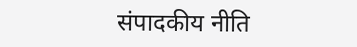संपादकीय नीति